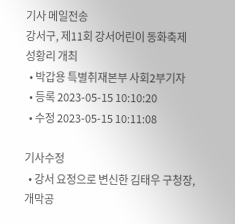기사 메일전송
강서구, 제11회 강서어린이 동화축제 성황리 개최
  • 박갑용 특별취재본부 사회2부기자
  • 등록 2023-05-15 10:10:20
  • 수정 2023-05-15 10:11:08

기사수정
  • 강서 요정으로 변신한 김태우 구청장, 개막공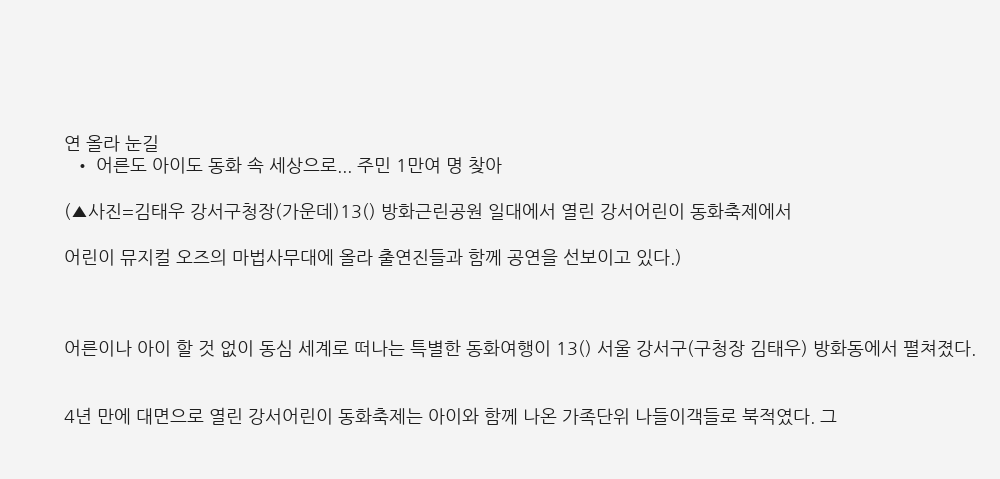연 올라 눈길
  • 어른도 아이도 동화 속 세상으로... 주민 1만여 명 찾아

(▲사진=김태우 강서구청장(가운데)13() 방화근린공원 일대에서 열린 강서어린이 동화축제에서

어린이 뮤지컬 오즈의 마법사무대에 올라 출연진들과 함께 공연을 선보이고 있다.)



어른이나 아이 할 것 없이 동심 세계로 떠나는 특별한 동화여행이 13() 서울 강서구(구청장 김태우) 방화동에서 펼쳐졌다.


4년 만에 대면으로 열린 강서어린이 동화축제는 아이와 함께 나온 가족단위 나들이객들로 북적였다. 그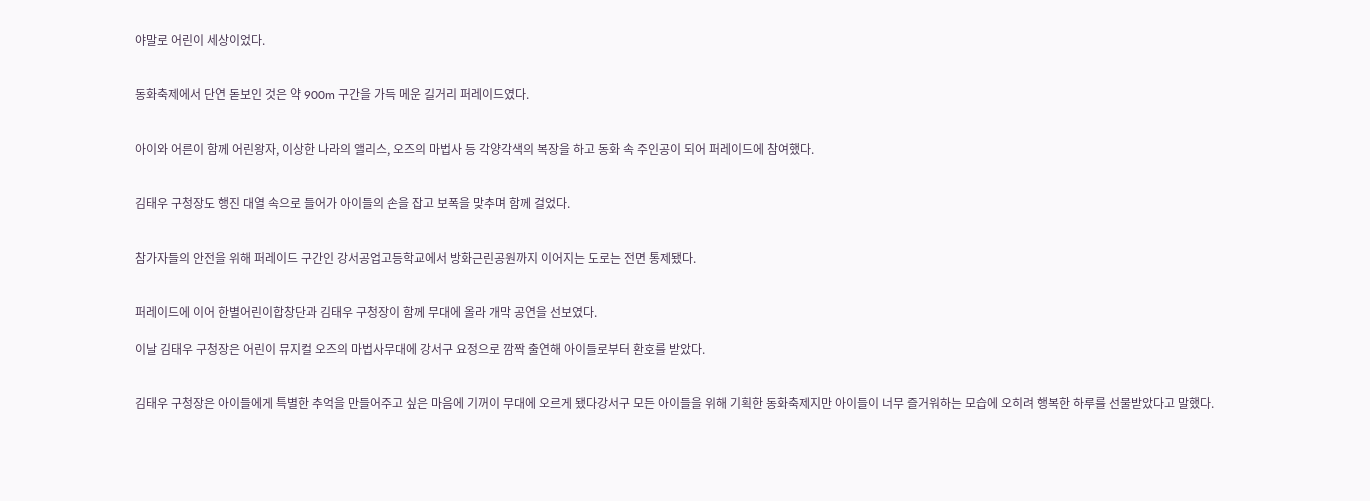야말로 어린이 세상이었다.


동화축제에서 단연 돋보인 것은 약 900m 구간을 가득 메운 길거리 퍼레이드였다.


아이와 어른이 함께 어린왕자, 이상한 나라의 앨리스, 오즈의 마법사 등 각양각색의 복장을 하고 동화 속 주인공이 되어 퍼레이드에 참여했다.


김태우 구청장도 행진 대열 속으로 들어가 아이들의 손을 잡고 보폭을 맞추며 함께 걸었다.


참가자들의 안전을 위해 퍼레이드 구간인 강서공업고등학교에서 방화근린공원까지 이어지는 도로는 전면 통제됐다.


퍼레이드에 이어 한별어린이합창단과 김태우 구청장이 함께 무대에 올라 개막 공연을 선보였다.

이날 김태우 구청장은 어린이 뮤지컬 오즈의 마법사무대에 강서구 요정으로 깜짝 출연해 아이들로부터 환호를 받았다.


김태우 구청장은 아이들에게 특별한 추억을 만들어주고 싶은 마음에 기꺼이 무대에 오르게 됐다강서구 모든 아이들을 위해 기획한 동화축제지만 아이들이 너무 즐거워하는 모습에 오히려 행복한 하루를 선물받았다고 말했다.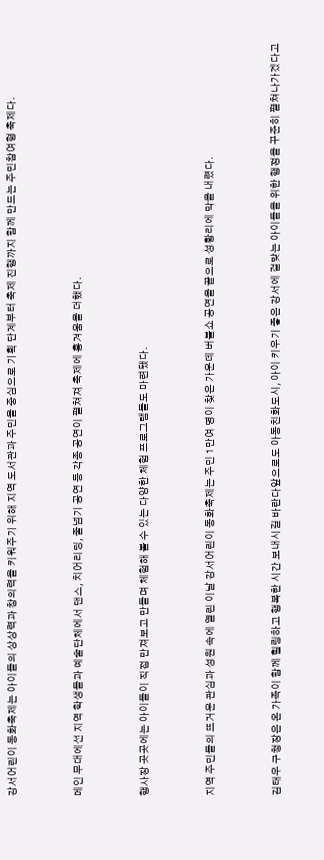강서어린이 동화축제는 아이들의 상상력과 창의력을 키워주기 위해 지역 도서관과 주민을 중심으로 기획 단계부터 축제 진행까지 함께 만드는 주민참여형 축제다.


메인 무대에선 지역 학생들과 예술단체에서 댄스, 치어리딩, 줄넘기 공연 등 각종 공연이 펼쳐져 축제에 흥겨움을 더했다.


행사장 곳곳에는 아이들이 직접 만져보고 만들며 체험해 볼 수 있는 다양한 체험 프로그램들도 마련됐다.


지역 주민들의 뜨거운 관심과 성원 속에 열린 이날 강서어린이 동화축제는 주민 1만여 명이 찾은 가운데 버블쇼 공연을 끝으로 성황리에 막을 내렸다.


김태우 구청장은 온 가족이 함께 힐링하고 행복한 시간 보내시길 바란다앞으로도 아동친화도시, 아이 키우기 좋은 강서에 걸맞는 아이들을 위한 행정을 꾸준히 펼쳐나가겠다고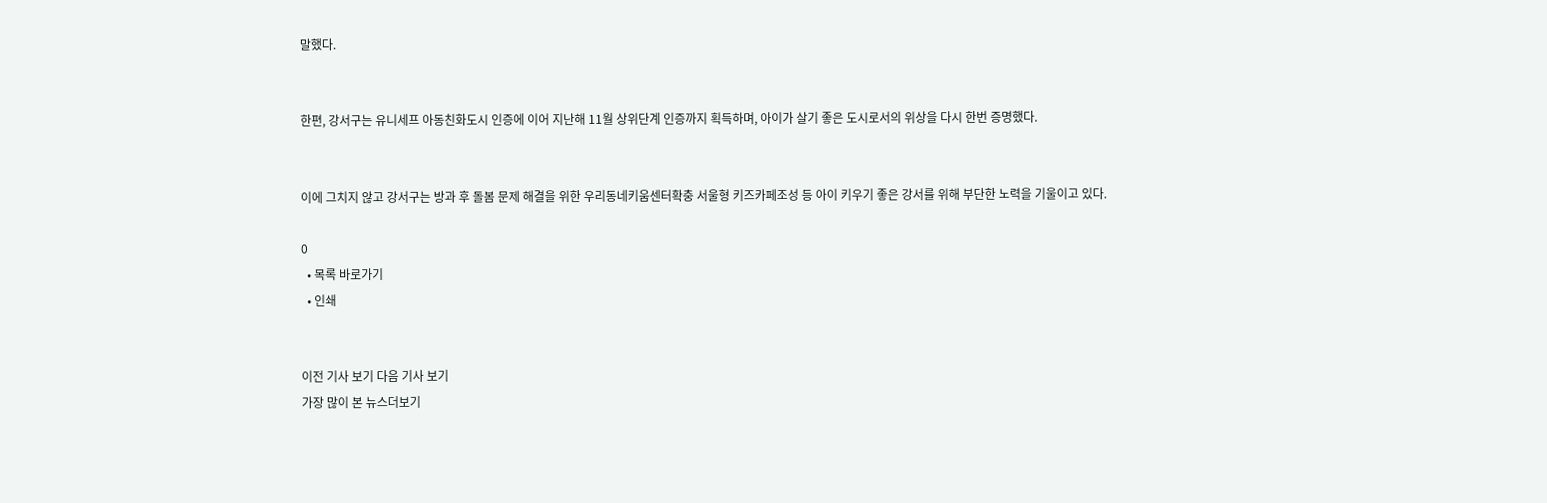말했다.


한편, 강서구는 유니세프 아동친화도시 인증에 이어 지난해 11월 상위단계 인증까지 획득하며, 아이가 살기 좋은 도시로서의 위상을 다시 한번 증명했다.


이에 그치지 않고 강서구는 방과 후 돌봄 문제 해결을 위한 우리동네키움센터확충 서울형 키즈카페조성 등 아이 키우기 좋은 강서를 위해 부단한 노력을 기울이고 있다.

0
  • 목록 바로가기
  • 인쇄


이전 기사 보기 다음 기사 보기
가장 많이 본 뉴스더보기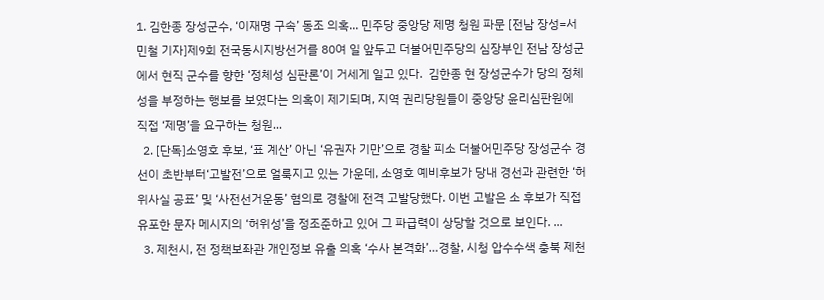1. 김한종 장성군수, ‘이재명 구속’ 동조 의혹... 민주당 중앙당 제명 청원 파문 [전남 장성=서민철 기자]제9회 전국동시지방선거를 80여 일 앞두고 더불어민주당의 심장부인 전남 장성군에서 현직 군수를 향한 ‘정체성 심판론’이 거세게 일고 있다.  김한종 현 장성군수가 당의 정체성을 부정하는 행보를 보였다는 의혹이 제기되며, 지역 권리당원들이 중앙당 윤리심판원에 직접 ‘제명’을 요구하는 청원...
  2. [단독]소영호 후보, ‘표 계산’ 아닌 ‘유권자 기만’으로 경찰 피소 더불어민주당 장성군수 경선이 초반부터‘고발전’으로 얼룩지고 있는 가운데, 소영호 예비후보가 당내 경선과 관련한 ‘허위사실 공표’ 및 ‘사전선거운동’ 혐의로 경찰에 전격 고발당했다. 이번 고발은 소 후보가 직접 유포한 문자 메시지의 ‘허위성’을 정조준하고 있어 그 파급력이 상당할 것으로 보인다. ...
  3. 제천시, 전 정책보좌관 개인정보 유출 의혹 ‘수사 본격화’…경찰, 시청 압수수색 충북 제천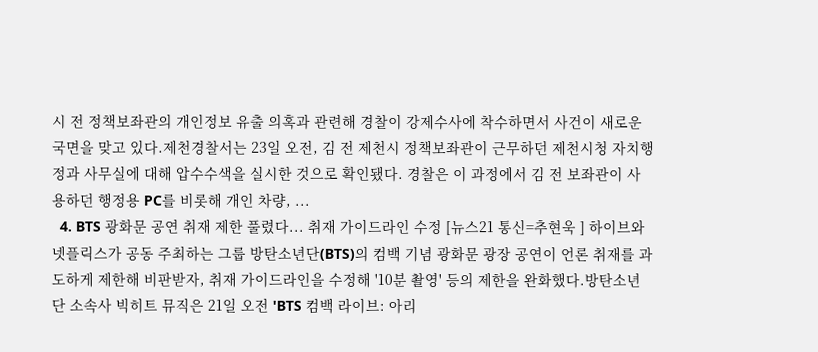시 전 정책보좌관의 개인정보 유출 의혹과 관련해 경찰이 강제수사에 착수하면서 사건이 새로운 국면을 맞고 있다.제천경찰서는 23일 오전, 김 전 제천시 정책보좌관이 근무하던 제천시청 자치행정과 사무실에 대해 압수수색을 실시한 것으로 확인됐다. 경찰은 이 과정에서 김 전 보좌관이 사용하던 행정용 PC를 비롯해 개인 차량, ...
  4. BTS 광화문 공연 취재 제한 풀렸다... 취재 가이드라인 수정 [뉴스21 통신=추현욱 ] 하이브와 넷플릭스가 공동 주최하는 그룹 방탄소년단(BTS)의 컴백 기념 광화문 광장 공연이 언론 취재를 과도하게 제한해 비판받자, 취재 가이드라인을 수정해 '10분 촬영' 등의 제한을 완화했다.방탄소년단 소속사 빅히트 뮤직은 21일 오전 'BTS 컴백 라이브: 아리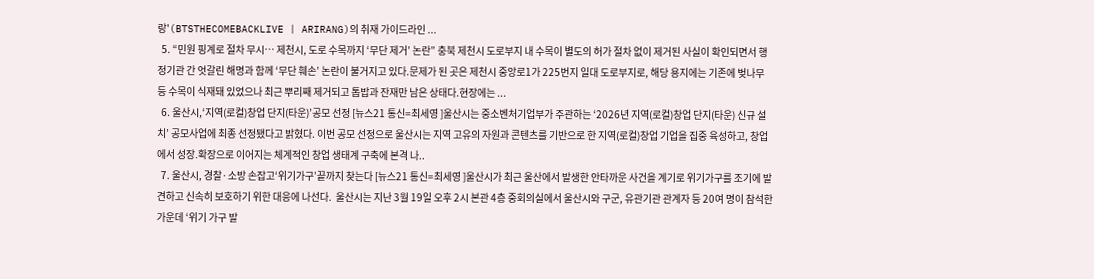랑'(BTSTHECOMEBACKLIVE | ARIRANG)의 취재 가이드라인 ...
  5. “민원 핑계로 절차 무시… 제천시, 도로 수목까지 ‘무단 제거’ 논란” 충북 제천시 도로부지 내 수목이 별도의 허가 절차 없이 제거된 사실이 확인되면서 행정기관 간 엇갈린 해명과 함께 ‘무단 훼손’ 논란이 불거지고 있다.문제가 된 곳은 제천시 중앙로1가 225번지 일대 도로부지로, 해당 용지에는 기존에 벚나무 등 수목이 식재돼 있었으나 최근 뿌리째 제거되고 톱밥과 잔재만 남은 상태다.현장에는 ...
  6. 울산시,‘지역(로컬)창업 단지(타운)’공모 선정 [뉴스21 통신=최세영 ]울산시는 중소벤처기업부가 주관하는 ‘2026년 지역(로컬)창업 단지(타운) 신규 설치’ 공모사업에 최종 선정됐다고 밝혔다. 이번 공모 선정으로 울산시는 지역 고유의 자원과 콘텐츠를 기반으로 한 지역(로컬)창업 기업을 집중 육성하고, 창업에서 성장․확장으로 이어지는 체계적인 창업 생태계 구축에 본격 나..
  7. 울산시, 경찰·소방 손잡고‘위기가구’끝까지 찾는다 [뉴스21 통신=최세영 ]울산시가 최근 울산에서 발생한 안타까운 사건을 계기로 위기가구를 조기에 발견하고 신속히 보호하기 위한 대응에 나선다.  울산시는 지난 3월 19일 오후 2시 본관 4층 중회의실에서 울산시와 구군, 유관기관 관계자 등 20여 명이 참석한 가운데 ‘위기 가구 발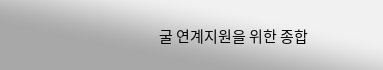굴 연계지원을 위한 종합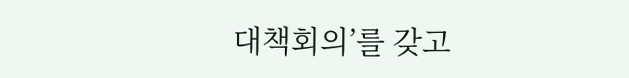대책회의’를 갖고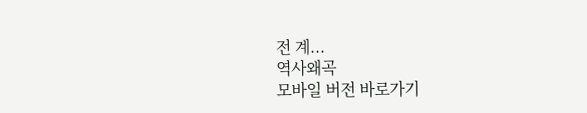전 계...
역사왜곡
모바일 버전 바로가기